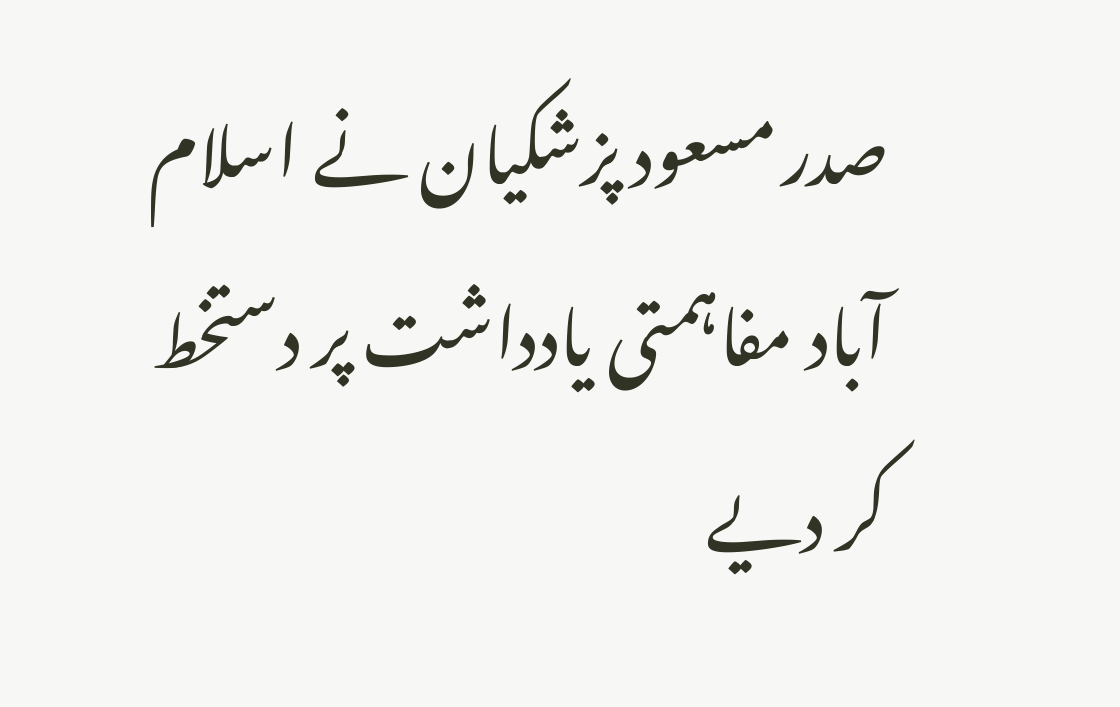صدر مسعود پزشکیان نے اسلام آباد مفاہمتی یادداشت پر دستخط کر دیے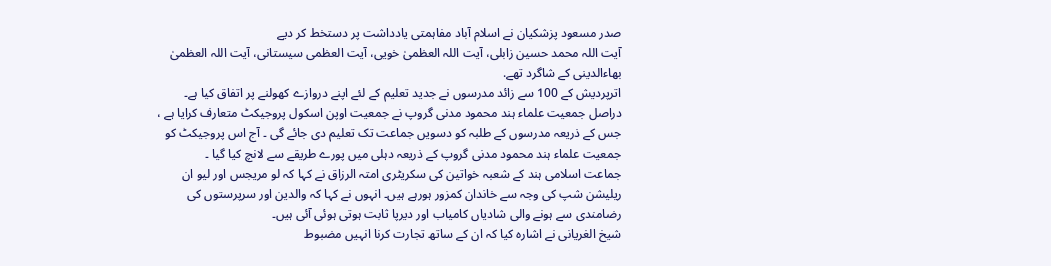صدر مسعود پزشکیان نے اسلام آباد مفاہمتی یادداشت پر دستخط کر دیے
آیت اللہ محمد حسین زابلی، آیت اللہ العظمیٰ خویی، آیت العظمی سیستانی، آیت اللہ العظمیٰ بھاءالدینی کے شاگرد تھے.
اترپردیش کے 100 سے زائد مدرسوں نے جدید تعلیم کے لئے اپنے دروازے کھولنے پر اتفاق کیا ہے۔ دراصل جمعیت علماء ہند محمود مدنی گروپ نے جمعیت اوپن اسکول پروجیکٹ متعارف کرایا ہے ، جس کے ذریعہ مدرسوں کے طلبہ کو دسویں جماعت تک تعلیم دی جائے گی ۔ آج اس پروجیکٹ کو جمعیت علماء ہند محمود مدنی گروپ کے ذریعہ دہلی میں پورے طریقے سے لانچ کیا گیا ۔
جماعت اسلامی ہند کے شعبہ خواتین کی سکریٹری امتہ الرزاق نے کہا کہ لو مریجس اور لیو ان ریلیشن شپ کی وجہ سے خاندان کمزور ہورہے ہیں۔ انہوں نے کہا کہ والدین اور سرپرستوں کی رضامندی سے ہونے والی شادیاں کامیاب اور دیرپا ثابت ہوتی ہوئی آئی ہیں۔
شیخ الغریانی نے اشارہ کیا کہ ان کے ساتھ تجارت کرنا انہیں مضبوط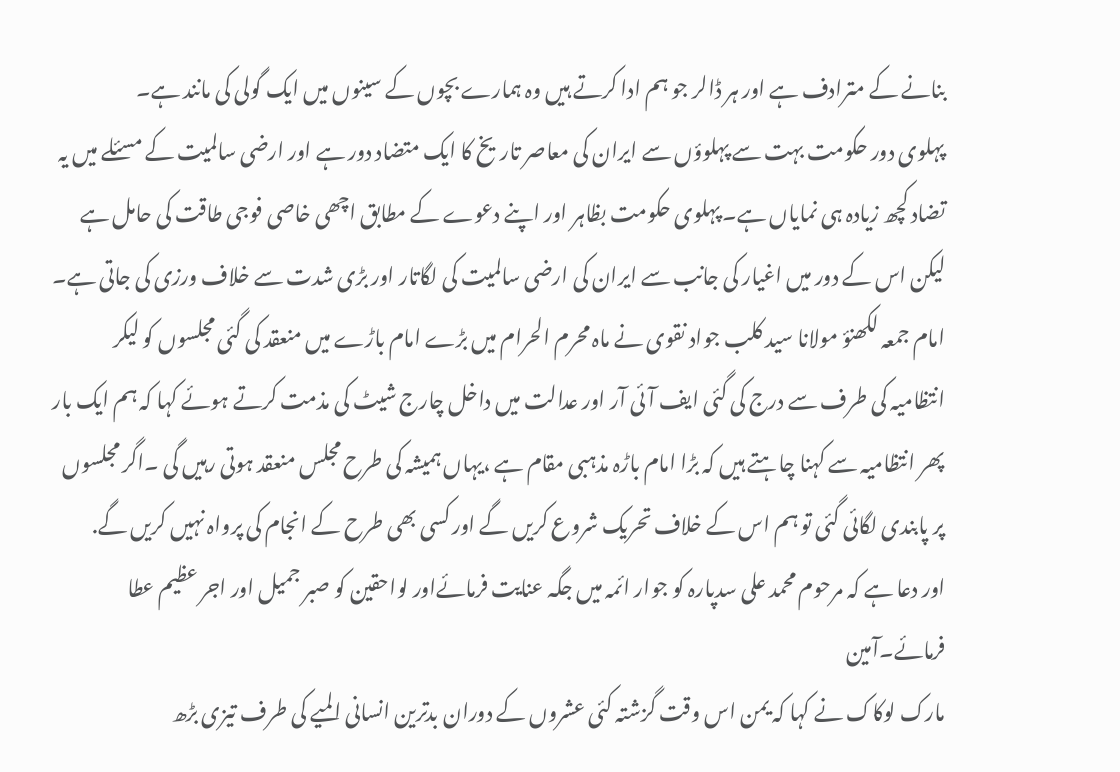بنانے کے مترادف ہے اور ہر ڈالر جو ہم ادا کرتے ہیں وہ ہمارے بچوں کے سینوں میں ایک گولی کی مانند ہے۔
پہلوی دور حکومت بہت سے پہلوؤں سے ایران کی معاصر تاریخ کا ایک متضاد دور ہے اور ارضی سالمیت کے مسئلے میں یہ تضاد کچھ زیادہ ہی نمایاں ہے۔ پہلوی حکومت بظاہر اور اپنے دعوے کے مطابق اچھی خاصی فوجی طاقت کی حامل ہے لیکن اس کے دور میں اغیار کی جانب سے ایران کی ارضی سالمیت کی لگاتار اور بڑی شدت سے خلاف ورزی کی جاتی ہے۔
امام جمعہ لکھنؤ مولانا سید کلب جواد نقوی نے ماہ محرم الحرام میں بڑے امام باڑے میں منعقد کی گئی مجلسوں کو لیکر انتظامیہ کی طرف سے درج کی گئی ایف آئی آر اور عدالت میں داخل چارج شیٹ کی مذمت کرتے ہوئے کہا کہ ہم ایک بار پھر انتظامیہ سے کہنا چاہتے ہیں کہ بڑا امام باڑہ مذہبی مقام ہے ،یہاں ہمیشہ کی طرح مجلس منعقد ہوتی رہیں گی ۔اگر مجلسوں پر پابندی لگائی گئی تو ہم اس کے خلاف تحریک شروع کریں گے اور کسی بھی طرح کے انجام کی پرواہ نہیں کریں گے.
اور دعا ہے کہ مرحوم محمد علی سدپارہ کو جوار ائمہ میں جگہ عنایت فرمائےاور لواحقین کو صبر جمیل اور اجر عظیم عطا فرمائے۔آمین
مارک لوکاک نے کہا کہ یمن اس وقت گزشتہ کئی عشروں کے دوران بدترین انسانی المیے کی طرف تیزی بڑھ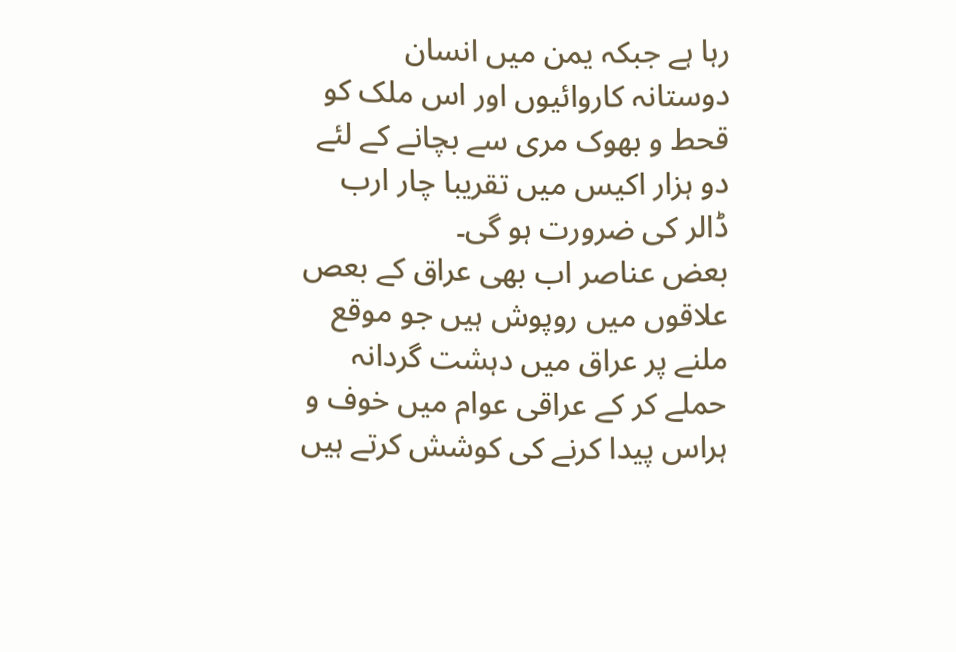رہا ہے جبکہ یمن میں انسان دوستانہ کاروائیوں اور اس ملک کو قحط و بھوک مری سے بچانے کے لئے دو ہزار اکیس میں تقریبا چار ارب ڈالر کی ضرورت ہو گی۔
بعض عناصر اب بھی عراق کے بعص علاقوں میں روپوش ہیں جو موقع ملنے پر عراق میں دہشت گردانہ حملے کر کے عراقی عوام میں خوف و ہراس پیدا کرنے کی کوشش کرتے ہیں